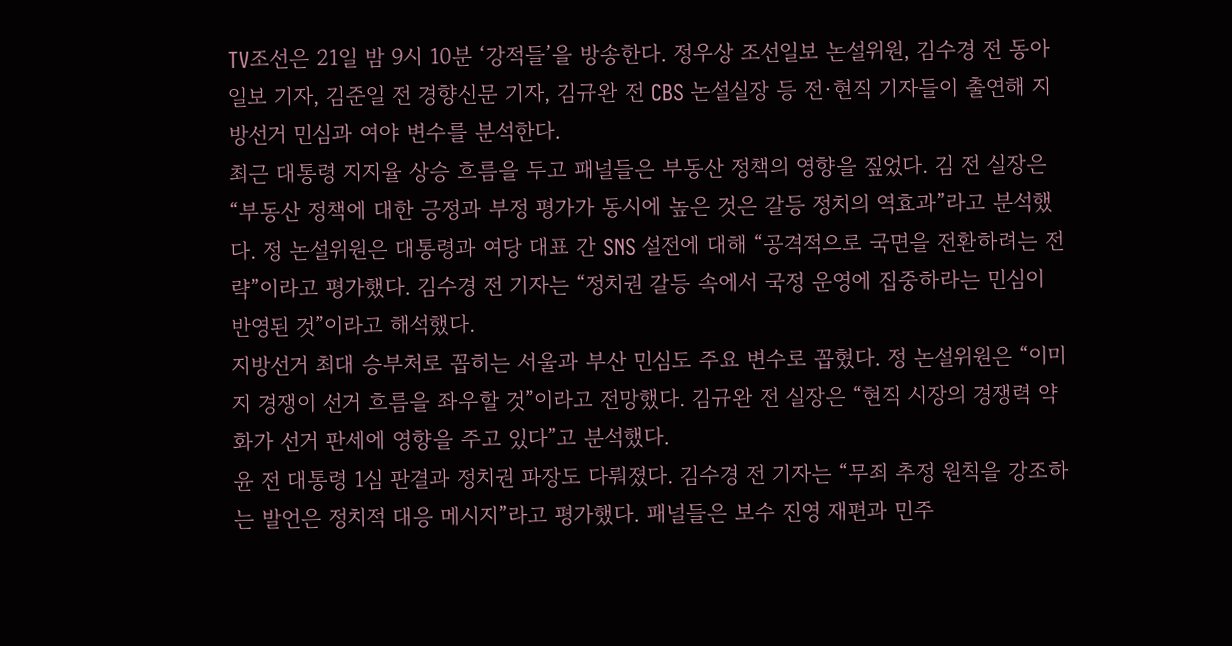TV조선은 21일 밤 9시 10분 ‘강적들’을 방송한다. 정우상 조선일보 논설위원, 김수경 전 동아일보 기자, 김준일 전 경향신문 기자, 김규완 전 CBS 논설실장 등 전·현직 기자들이 출연해 지방선거 민심과 여야 변수를 분석한다.
최근 대통령 지지율 상승 흐름을 두고 패널들은 부동산 정책의 영향을 짚었다. 김 전 실장은 “부동산 정책에 대한 긍정과 부정 평가가 동시에 높은 것은 갈등 정치의 역효과”라고 분석했다. 정 논설위원은 대통령과 여당 대표 간 SNS 설전에 대해 “공격적으로 국면을 전환하려는 전략”이라고 평가했다. 김수경 전 기자는 “정치권 갈등 속에서 국정 운영에 집중하라는 민심이 반영된 것”이라고 해석했다.
지방선거 최대 승부처로 꼽히는 서울과 부산 민심도 주요 변수로 꼽혔다. 정 논설위원은 “이미지 경쟁이 선거 흐름을 좌우할 것”이라고 전망했다. 김규완 전 실장은 “현직 시장의 경쟁력 약화가 선거 판세에 영향을 주고 있다”고 분석했다.
윤 전 대통령 1심 판결과 정치권 파장도 다뤄졌다. 김수경 전 기자는 “무죄 추정 원칙을 강조하는 발언은 정치적 대응 메시지”라고 평가했다. 패널들은 보수 진영 재편과 민주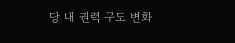당 내 권력 구도 변화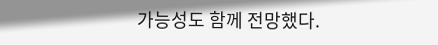가능성도 함께 전망했다.